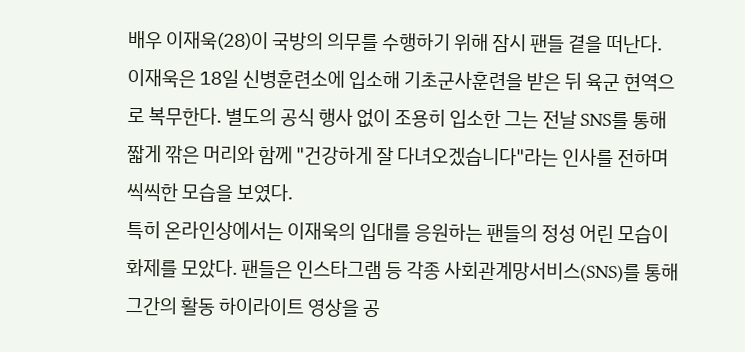배우 이재욱(28)이 국방의 의무를 수행하기 위해 잠시 팬들 곁을 떠난다.
이재욱은 18일 신병훈련소에 입소해 기초군사훈련을 받은 뒤 육군 현역으로 복무한다. 별도의 공식 행사 없이 조용히 입소한 그는 전날 SNS를 통해 짧게 깎은 머리와 함께 "건강하게 잘 다녀오겠습니다"라는 인사를 전하며 씩씩한 모습을 보였다.
특히 온라인상에서는 이재욱의 입대를 응원하는 팬들의 정성 어린 모습이 화제를 모았다. 팬들은 인스타그램 등 각종 사회관계망서비스(SNS)를 통해 그간의 활동 하이라이트 영상을 공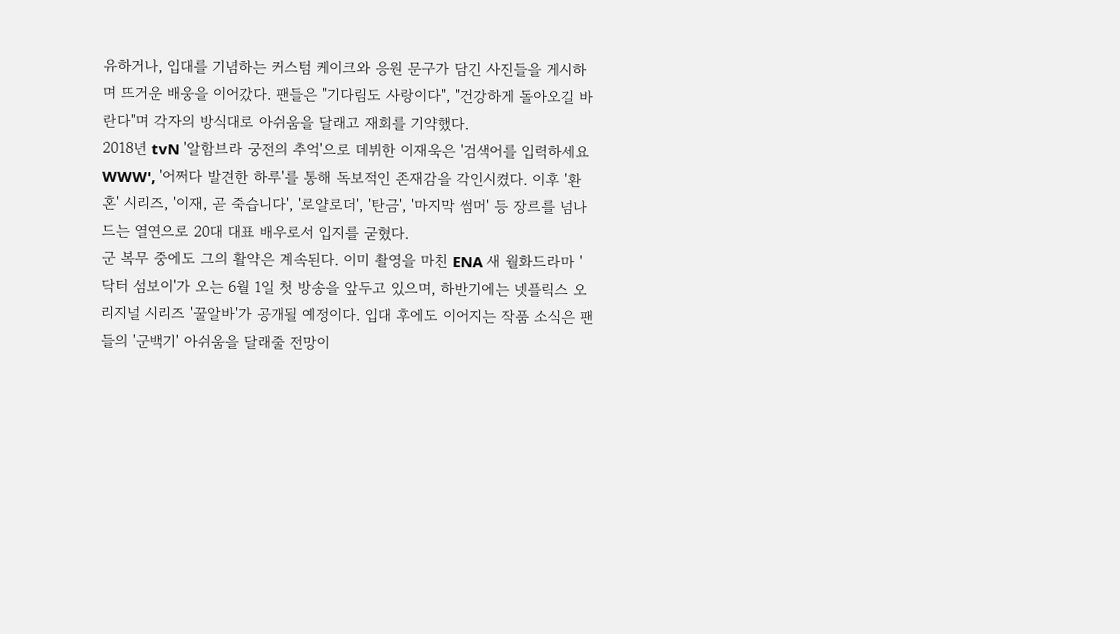유하거나, 입대를 기념하는 커스텀 케이크와 응원 문구가 담긴 사진들을 게시하며 뜨거운 배웅을 이어갔다. 팬들은 "기다림도 사랑이다", "건강하게 돌아오길 바란다"며 각자의 방식대로 아쉬움을 달래고 재회를 기약했다.
2018년 tvN '알함브라 궁전의 추억'으로 데뷔한 이재욱은 '검색어를 입력하세요 WWW', '어쩌다 발견한 하루'를 통해 독보적인 존재감을 각인시켰다. 이후 '환혼' 시리즈, '이재, 곧 죽습니다', '로얄로더', '탄금', '마지막 썸머' 등 장르를 넘나드는 열연으로 20대 대표 배우로서 입지를 굳혔다.
군 복무 중에도 그의 활약은 계속된다. 이미 촬영을 마친 ENA 새 월화드라마 '닥터 섬보이'가 오는 6월 1일 첫 방송을 앞두고 있으며, 하반기에는 넷플릭스 오리지널 시리즈 '꿀알바'가 공개될 예정이다. 입대 후에도 이어지는 작품 소식은 팬들의 '군백기' 아쉬움을 달래줄 전망이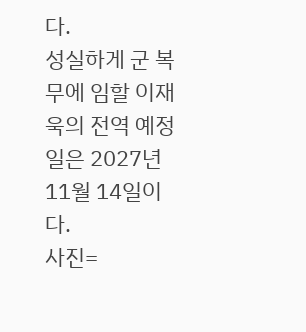다.
성실하게 군 복무에 임할 이재욱의 전역 예정일은 2027년 11월 14일이다.
사진=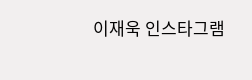이재욱 인스타그램